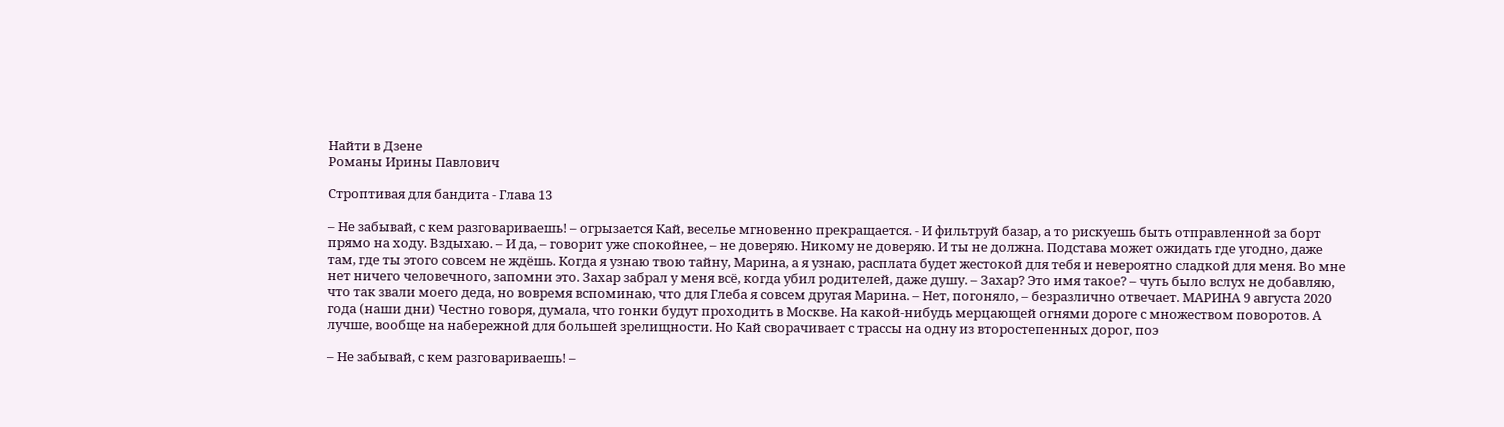Найти в Дзене
Романы Ирины Павлович

Строптивая для бандита - Глава 13

– Не забывай, с кем разговариваешь! – огрызается Кай, веселье мгновенно прекращается. - И фильтруй базар, а то рискуешь быть отправленной за борт прямо на ходу. Вздыхаю. – И да, – говорит уже спокойнее, – не доверяю. Никому не доверяю. И ты не должна. Подстава может ожидать где угодно, даже там, где ты этого совсем не ждёшь. Когда я узнаю твою тайну, Марина, а я узнаю, расплата будет жестокой для тебя и невероятно сладкой для меня. Во мне нет ничего человечного, запомни это. Захар забрал у меня всё, когда убил родителей, даже душу. – Захар? Это имя такое? – чуть было вслух не добавляю, что так звали моего деда, но вовремя вспоминаю, что для Глеба я совсем другая Марина. – Нет, погоняло, – безразлично отвечает. МАРИНА 9 августа 2020 года (наши дни) Честно говоря, думала, что гонки будут проходить в Москве. На какой-нибудь мерцающей огнями дороге с множеством поворотов. А лучше, вообще на набережной для большей зрелищности. Но Кай сворачивает с трассы на одну из второстепенных дорог, поэ

– Не забывай, с кем разговариваешь! –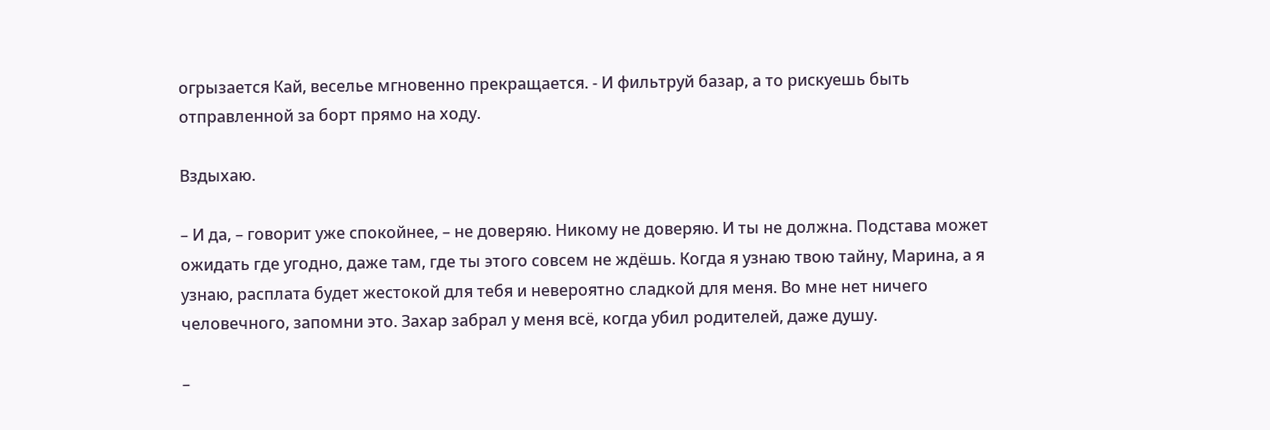огрызается Кай, веселье мгновенно прекращается. - И фильтруй базар, а то рискуешь быть отправленной за борт прямо на ходу.

Вздыхаю.

– И да, – говорит уже спокойнее, – не доверяю. Никому не доверяю. И ты не должна. Подстава может ожидать где угодно, даже там, где ты этого совсем не ждёшь. Когда я узнаю твою тайну, Марина, а я узнаю, расплата будет жестокой для тебя и невероятно сладкой для меня. Во мне нет ничего человечного, запомни это. Захар забрал у меня всё, когда убил родителей, даже душу.

–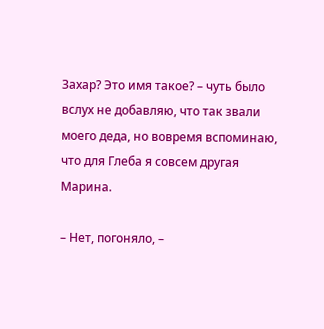Захар? Это имя такое? – чуть было вслух не добавляю, что так звали моего деда, но вовремя вспоминаю, что для Глеба я совсем другая Марина.

– Нет, погоняло, –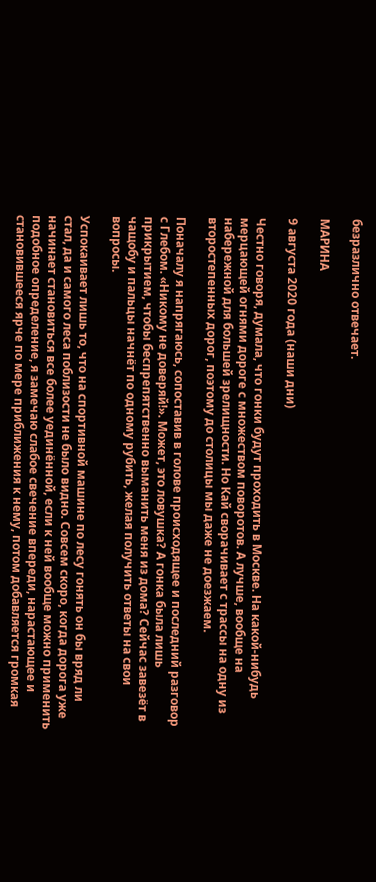безразлично отвечает.

МАРИНА

9 августа 2020 года (наши дни)

Честно говоря, думала, что гонки будут проходить в Москве. На какой-нибудь мерцающей огнями дороге с множеством поворотов. А лучше, вообще на набережной для большей зрелищности. Но Кай сворачивает с трассы на одну из второстепенных дорог, поэтому до столицы мы даже не доезжаем.

Поначалу я напрягаюсь, сопоставив в голове происходящее и последний разговор с Глебом. «Никому не доверяй!». Может, это ловушка? А гонка была лишь прикрытием, чтобы беспрепятственно выманить меня из дома? Сейчас завезёт в чащобу и пальцы начнёт по одному рубить, желая получить ответы на свои вопросы.

Успокаивает лишь то, что на спортивной машине по лесу гонять он бы вряд ли стал, да и самого леса поблизости не было видно. Совсем скоро, когда дорога уже начинает становиться все более уединённой, если к ней вообще можно применить подобное определение, я замечаю слабое свечение впереди, нарастающее и становившееся ярче по мере приближения к нему, потом добавляется громкая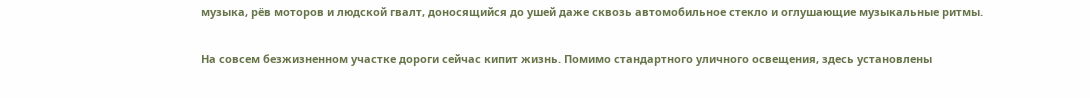музыка, рёв моторов и людской гвалт, доносящийся до ушей даже сквозь автомобильное стекло и оглушающие музыкальные ритмы.

На совсем безжизненном участке дороги сейчас кипит жизнь. Помимо стандартного уличного освещения, здесь установлены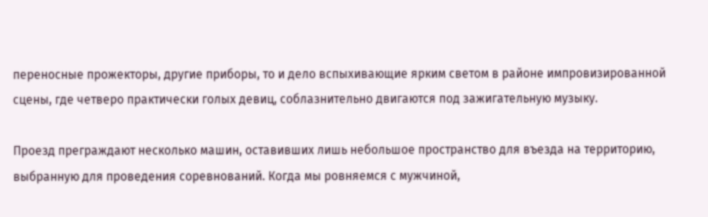переносные прожекторы, другие приборы, то и дело вспыхивающие ярким светом в районе импровизированной сцены, где четверо практически голых девиц, соблазнительно двигаются под зажигательную музыку.

Проезд преграждают несколько машин, оставивших лишь небольшое пространство для въезда на территорию, выбранную для проведения соревнований. Когда мы ровняемся с мужчиной,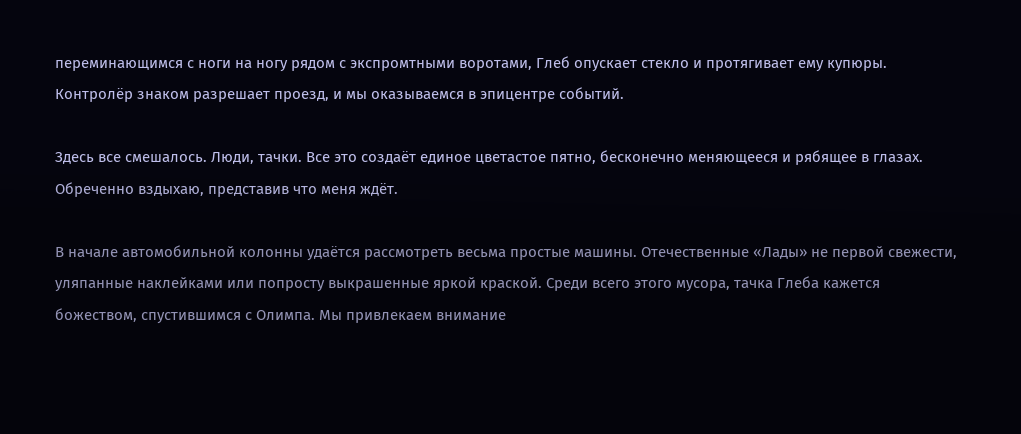переминающимся с ноги на ногу рядом с экспромтными воротами, Глеб опускает стекло и протягивает ему купюры. Контролёр знаком разрешает проезд, и мы оказываемся в эпицентре событий.

Здесь все смешалось. Люди, тачки. Все это создаёт единое цветастое пятно, бесконечно меняющееся и рябящее в глазах. Обреченно вздыхаю, представив что меня ждёт.

В начале автомобильной колонны удаётся рассмотреть весьма простые машины. Отечественные «Лады» не первой свежести, уляпанные наклейками или попросту выкрашенные яркой краской. Среди всего этого мусора, тачка Глеба кажется божеством, спустившимся с Олимпа. Мы привлекаем внимание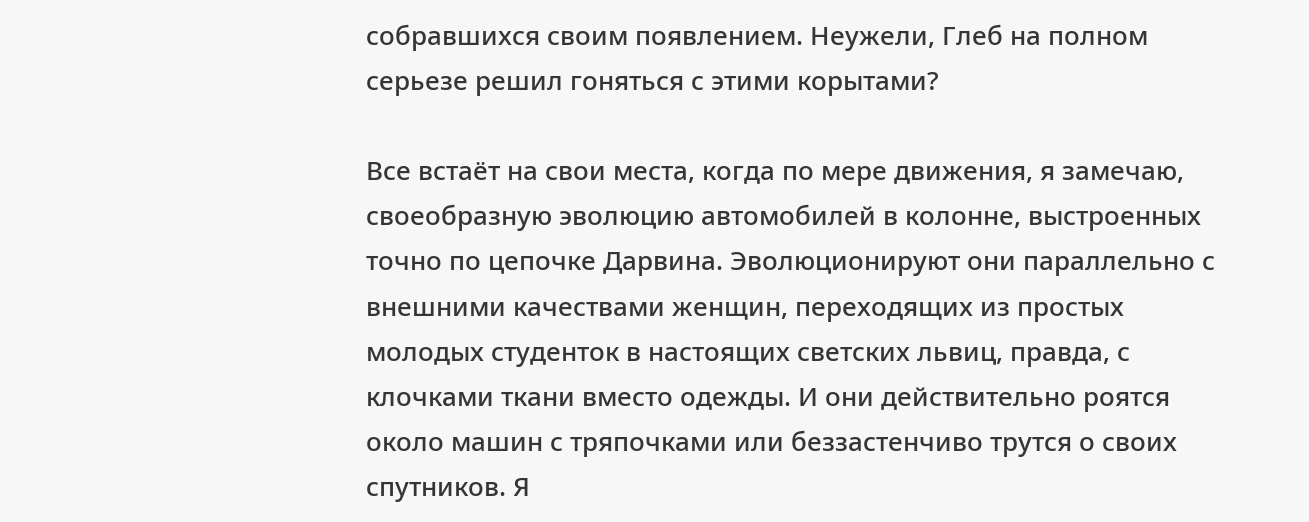собравшихся своим появлением. Неужели, Глеб на полном серьезе решил гоняться с этими корытами?

Все встаёт на свои места, когда по мере движения, я замечаю, своеобразную эволюцию автомобилей в колонне, выстроенных точно по цепочке Дарвина. Эволюционируют они параллельно с внешними качествами женщин, переходящих из простых молодых студенток в настоящих светских львиц, правда, с клочками ткани вместо одежды. И они действительно роятся около машин с тряпочками или беззастенчиво трутся о своих спутников. Я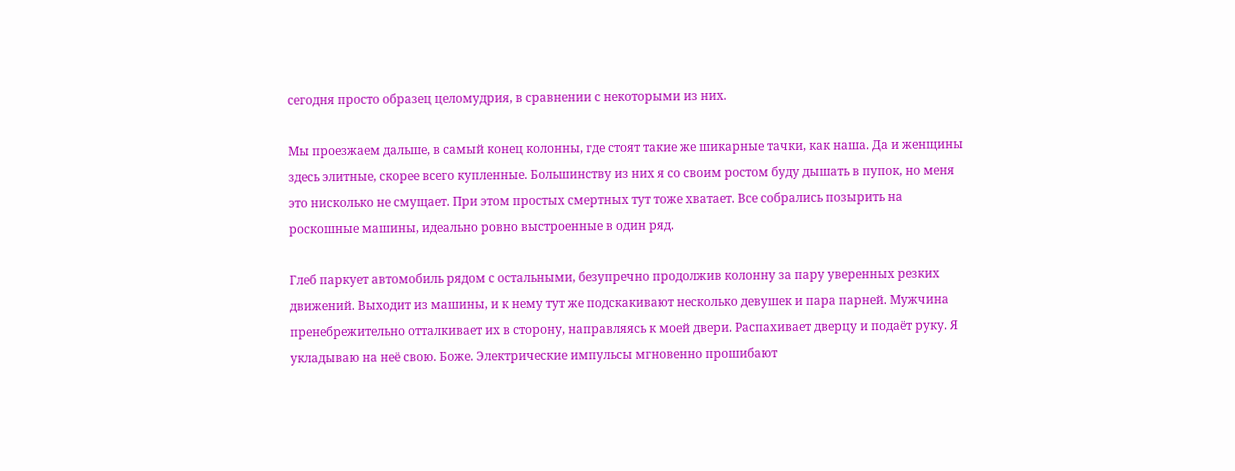сегодня просто образец целомудрия, в сравнении с некоторыми из них.

Мы проезжаем дальше, в самый конец колонны, где стоят такие же шикарные тачки, как наша. Да и женщины здесь элитные, скорее всего купленные. Большинству из них я со своим ростом буду дышать в пупок, но меня это нисколько не смущает. При этом простых смертных тут тоже хватает. Все собрались позырить на роскошные машины, идеально ровно выстроенные в один ряд.

Глеб паркует автомобиль рядом с остальными, безупречно продолжив колонну за пару уверенных резких движений. Выходит из машины, и к нему тут же подскакивают несколько девушек и пара парней. Мужчина пренебрежительно отталкивает их в сторону, направляясь к моей двери. Распахивает дверцу и подаёт руку. Я укладываю на неё свою. Боже. Электрические импульсы мгновенно прошибают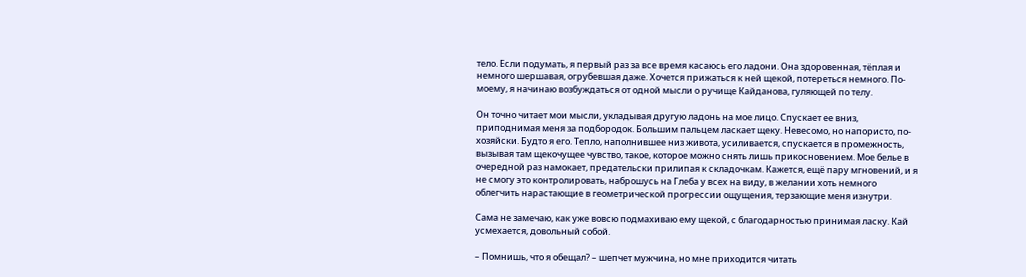тело. Если подумать, я первый раз за все время касаюсь его ладони. Она здоровенная, тёплая и немного шершавая, огрубевшая даже. Хочется прижаться к ней щекой, потереться немного. По-моему, я начинаю возбуждаться от одной мысли о ручище Кайданова, гуляющей по телу.

Он точно читает мои мысли, укладывая другую ладонь на мое лицо. Спускает ее вниз, приподнимая меня за подбородок. Большим пальцем ласкает щеку. Невесомо, но напористо, по-хозяйски. Будто я его. Тепло, наполнившее низ живота, усиливается, спускается в промежность, вызывая там щекочущее чувство, такое, которое можно снять лишь прикосновением. Мое белье в очередной раз намокает, предательски прилипая к складочкам. Кажется, ещё пару мгновений, и я не смогу это контролировать, наброшусь на Глеба у всех на виду, в желании хоть немного облегчить нарастающие в геометрической прогрессии ощущения, терзающие меня изнутри.

Сама не замечаю, как уже вовсю подмахиваю ему щекой, с благодарностью принимая ласку. Кай усмехается, довольный собой.

– Помнишь, что я обещал? – шепчет мужчина, но мне приходится читать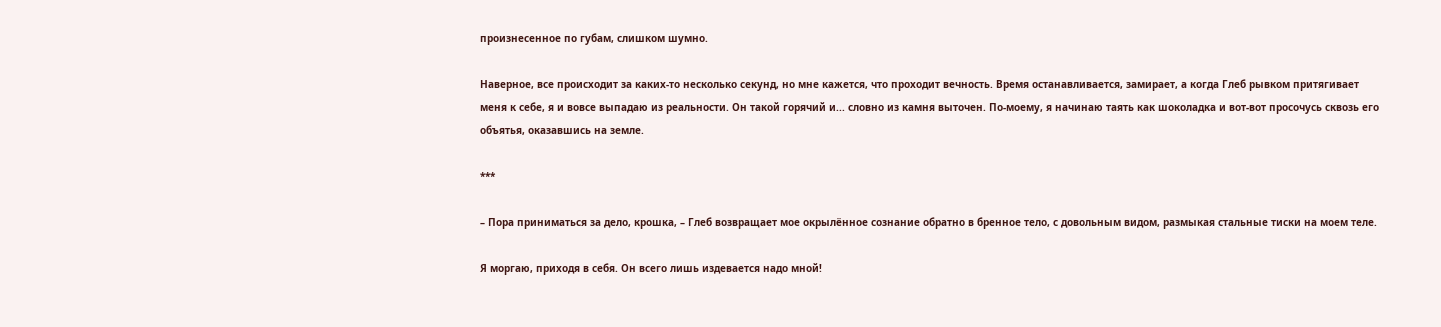произнесенное по губам, слишком шумно.

Наверное, все происходит за каких-то несколько секунд, но мне кажется, что проходит вечность. Время останавливается, замирает, а когда Глеб рывком притягивает меня к себе, я и вовсе выпадаю из реальности. Он такой горячий и... словно из камня выточен. По-моему, я начинаю таять как шоколадка и вот-вот просочусь сквозь его объятья, оказавшись на земле.

***

– Пора приниматься за дело, крошка, – Глеб возвращает мое окрылённое сознание обратно в бренное тело, с довольным видом, размыкая стальные тиски на моем теле.

Я моргаю, приходя в себя. Он всего лишь издевается надо мной!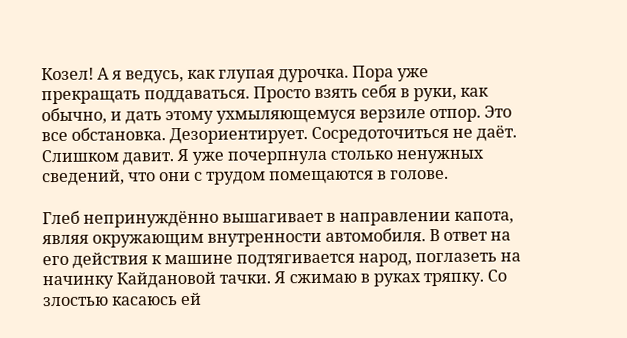Козел! А я ведусь, как глупая дурочка. Пора уже прекращать поддаваться. Просто взять себя в руки, как обычно, и дать этому ухмыляющемуся верзиле отпор. Это все обстановка. Дезориентирует. Сосредоточиться не даёт. Слишком давит. Я уже почерпнула столько ненужных сведений, что они с трудом помещаются в голове.

Глеб непринуждённо вышагивает в направлении капота, являя окружающим внутренности автомобиля. В ответ на его действия к машине подтягивается народ, поглазеть на начинку Кайдановой тачки. Я сжимаю в руках тряпку. Со злостью касаюсь ей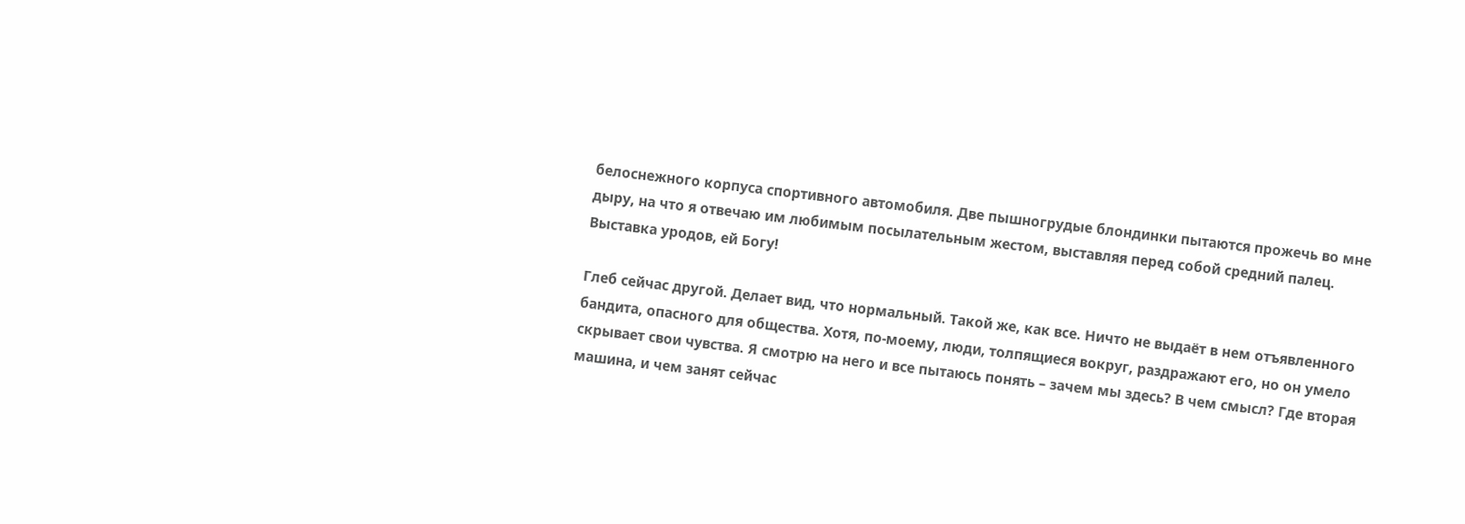белоснежного корпуса спортивного автомобиля. Две пышногрудые блондинки пытаются прожечь во мне дыру, на что я отвечаю им любимым посылательным жестом, выставляя перед собой средний палец. Выставка уродов, ей Богу!

Глеб сейчас другой. Делает вид, что нормальный. Такой же, как все. Ничто не выдаёт в нем отъявленного бандита, опасного для общества. Хотя, по-моему, люди, толпящиеся вокруг, раздражают его, но он умело скрывает свои чувства. Я смотрю на него и все пытаюсь понять – зачем мы здесь? В чем смысл? Где вторая машина, и чем занят сейчас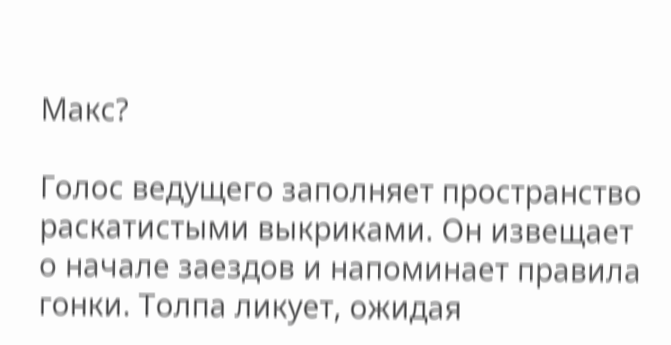Макс?

Голос ведущего заполняет пространство раскатистыми выкриками. Он извещает о начале заездов и напоминает правила гонки. Толпа ликует, ожидая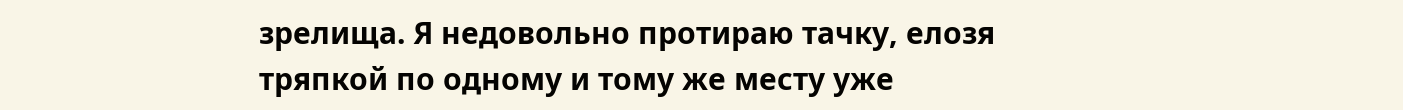зрелища. Я недовольно протираю тачку, елозя тряпкой по одному и тому же месту уже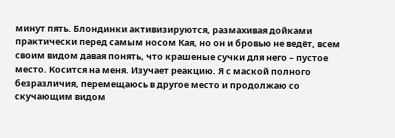минут пять. Блондинки активизируются, размахивая дойками практически перед самым носом Кая, но он и бровью не ведёт, всем своим видом давая понять, что крашеные сучки для него – пустое место. Косится на меня. Изучает реакцию. Я с маской полного безразличия, перемещаюсь в другое место и продолжаю со скучающим видом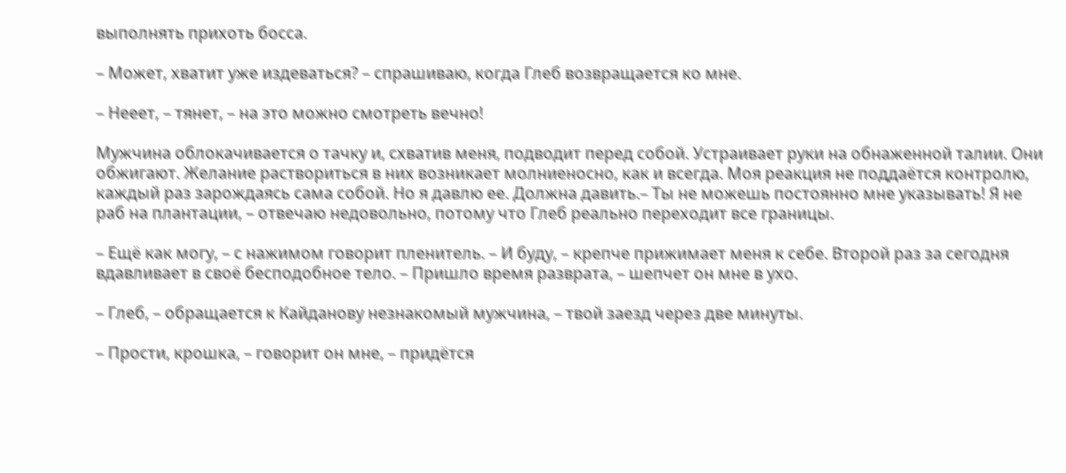выполнять прихоть босса.

– Может, хватит уже издеваться? – спрашиваю, когда Глеб возвращается ко мне.

– Нееет, – тянет, – на это можно смотреть вечно!

Мужчина облокачивается о тачку и, схватив меня, подводит перед собой. Устраивает руки на обнаженной талии. Они обжигают. Желание раствориться в них возникает молниеносно, как и всегда. Моя реакция не поддаётся контролю, каждый раз зарождаясь сама собой. Но я давлю ее. Должна давить.– Ты не можешь постоянно мне указывать! Я не раб на плантации, – отвечаю недовольно, потому что Глеб реально переходит все границы.

– Ещё как могу, – с нажимом говорит пленитель. – И буду, – крепче прижимает меня к себе. Второй раз за сегодня вдавливает в своё бесподобное тело. – Пришло время разврата, – шепчет он мне в ухо.

– Глеб, – обращается к Кайданову незнакомый мужчина, – твой заезд через две минуты.

– Прости, крошка, – говорит он мне, – придётся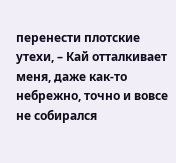перенести плотские утехи, – Кай отталкивает меня, даже как-то небрежно, точно и вовсе не собирался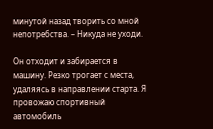минутой назад творить со мной непотребства. – Никуда не уходи.

Он отходит и забирается в машину. Резко трогает с места, удаляясь в направлении старта. Я провожаю спортивный автомобиль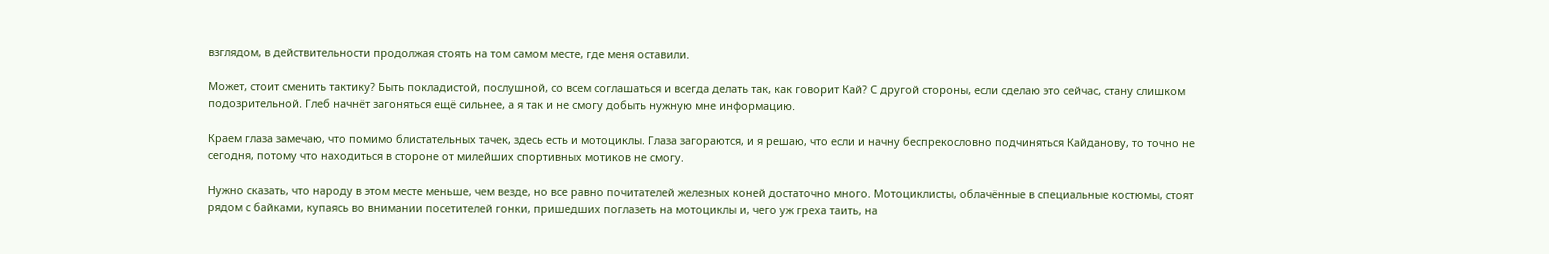взглядом, в действительности продолжая стоять на том самом месте, где меня оставили.

Может, стоит сменить тактику? Быть покладистой, послушной, со всем соглашаться и всегда делать так, как говорит Кай? С другой стороны, если сделаю это сейчас, стану слишком подозрительной. Глеб начнёт загоняться ещё сильнее, а я так и не смогу добыть нужную мне информацию.

Краем глаза замечаю, что помимо блистательных тачек, здесь есть и мотоциклы. Глаза загораются, и я решаю, что если и начну беспрекословно подчиняться Кайданову, то точно не сегодня, потому что находиться в стороне от милейших спортивных мотиков не смогу.

Нужно сказать, что народу в этом месте меньше, чем везде, но все равно почитателей железных коней достаточно много. Мотоциклисты, облачённые в специальные костюмы, стоят рядом с байками, купаясь во внимании посетителей гонки, пришедших поглазеть на мотоциклы и, чего уж греха таить, на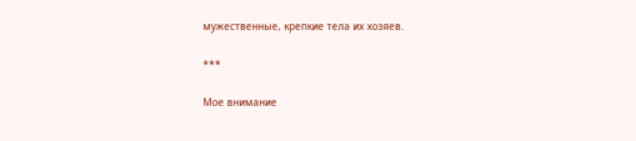мужественные, крепкие тела их хозяев.

***

Мое внимание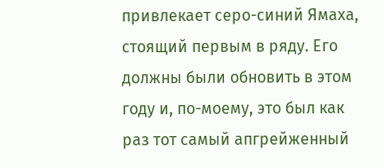привлекает серо-синий Ямаха, стоящий первым в ряду. Его должны были обновить в этом году и, по-моему, это был как раз тот самый апгрейженный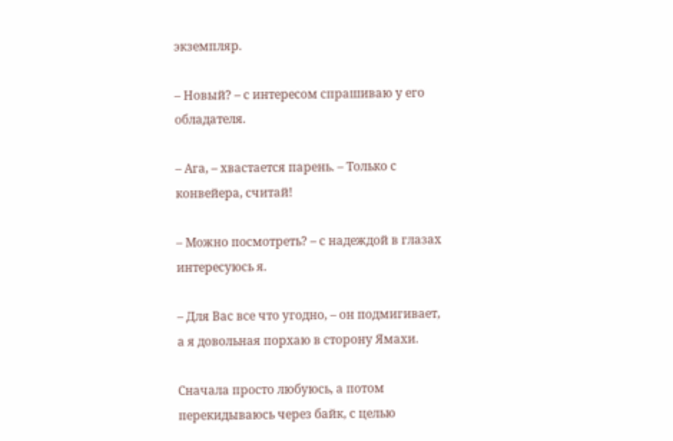экземпляр.

– Новый? – с интересом спрашиваю у его обладателя.

– Ага, – хвастается парень. – Только с конвейера, считай!

– Можно посмотреть? – с надеждой в глазах интересуюсь я.

– Для Вас все что угодно, – он подмигивает, а я довольная порхаю в сторону Ямахи.

Сначала просто любуюсь, а потом перекидываюсь через байк, с целью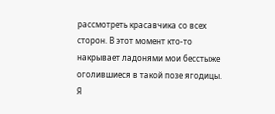рассмотреть красавчика со всех сторон. В этот момент кто-то накрывает ладонями мои бесстыже оголившиеся в такой позе ягодицы. Я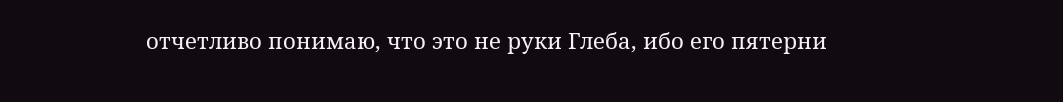отчетливо понимаю, что это не руки Глеба, ибо его пятерни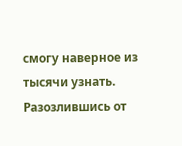смогу наверное из тысячи узнать. Разозлившись от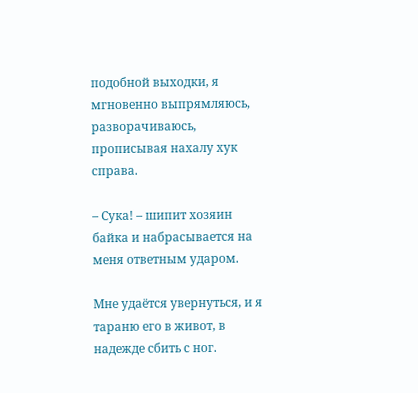подобной выходки, я мгновенно выпрямляюсь, разворачиваюсь, прописывая нахалу хук справа.

– Сука! – шипит хозяин байка и набрасывается на меня ответным ударом.

Мне удаётся увернуться, и я тараню его в живот, в надежде сбить с ног.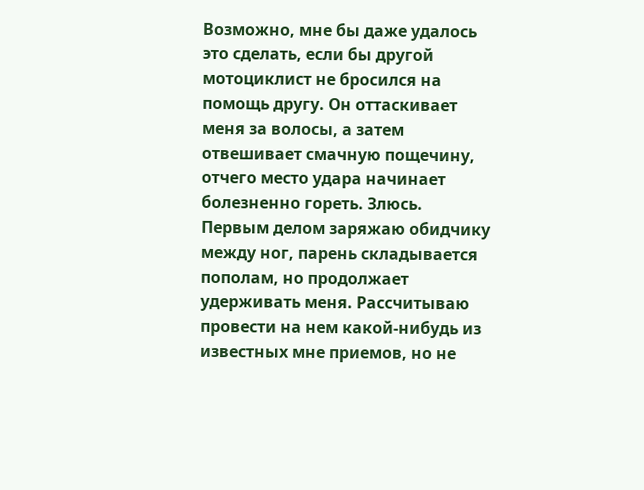Возможно, мне бы даже удалось это сделать, если бы другой мотоциклист не бросился на помощь другу. Он оттаскивает меня за волосы, а затем отвешивает смачную пощечину, отчего место удара начинает болезненно гореть. Злюсь. Первым делом заряжаю обидчику между ног, парень складывается пополам, но продолжает удерживать меня. Рассчитываю провести на нем какой-нибудь из известных мне приемов, но не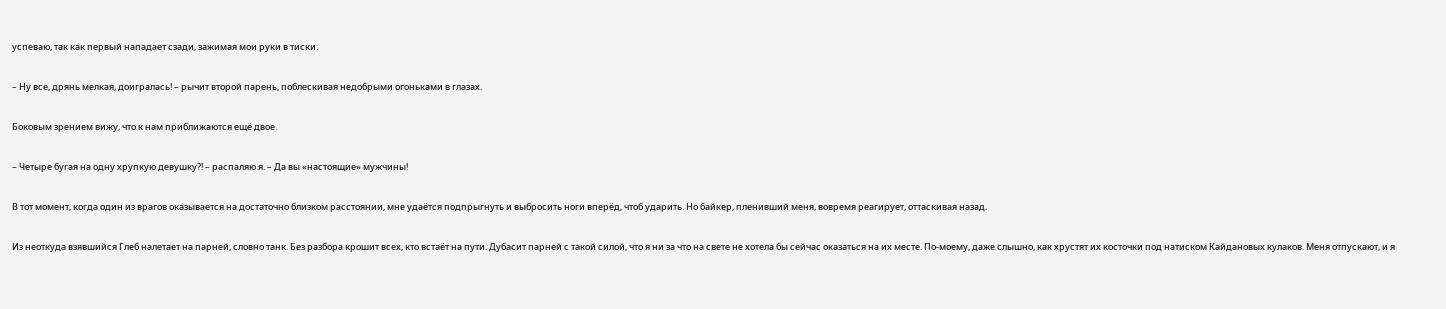успеваю, так как первый нападает сзади, зажимая мои руки в тиски.

– Ну все, дрянь мелкая, доигралась! – рычит второй парень, поблескивая недобрыми огоньками в глазах.

Боковым зрением вижу, что к нам приближаются ещё двое.

– Четыре бугая на одну хрупкую девушку?! – распаляю я. – Да вы «настоящие» мужчины!

В тот момент, когда один из врагов оказывается на достаточно близком расстоянии, мне удаётся подпрыгнуть и выбросить ноги вперёд, чтоб ударить. Но байкер, пленивший меня, вовремя реагирует, оттаскивая назад.

Из неоткуда взявшийся Глеб налетает на парней, словно танк. Без разбора крошит всех, кто встаёт на пути. Дубасит парней с такой силой, что я ни за что на свете не хотела бы сейчас оказаться на их месте. По-моему, даже слышно, как хрустят их косточки под натиском Кайдановых кулаков. Меня отпускают, и я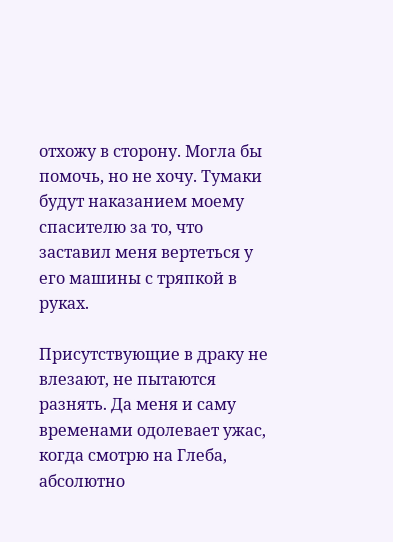отхожу в сторону. Могла бы помочь, но не хочу. Тумаки будут наказанием моему спасителю за то, что заставил меня вертеться у его машины с тряпкой в руках.

Присутствующие в драку не влезают, не пытаются разнять. Да меня и саму временами одолевает ужас, когда смотрю на Глеба, абсолютно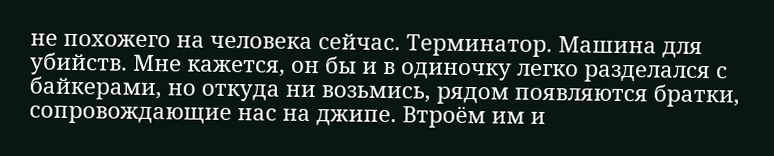не похожего на человека сейчас. Терминатор. Машина для убийств. Мне кажется, он бы и в одиночку легко разделался с байкерами, но откуда ни возьмись, рядом появляются братки, сопровождающие нас на джипе. Втроём им и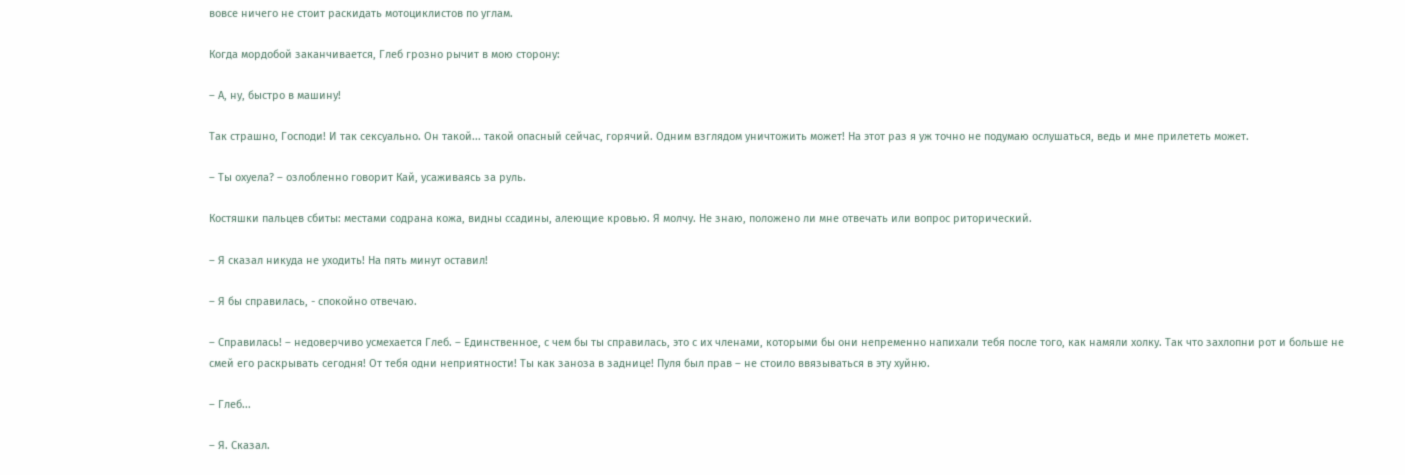вовсе ничего не стоит раскидать мотоциклистов по углам.

Когда мордобой заканчивается, Глеб грозно рычит в мою сторону:

– А, ну, быстро в машину!

Так страшно, Господи! И так сексуально. Он такой... такой опасный сейчас, горячий. Одним взглядом уничтожить может! На этот раз я уж точно не подумаю ослушаться, ведь и мне прилететь может.

– Ты охуела? – озлобленно говорит Кай, усаживаясь за руль.

Костяшки пальцев сбиты: местами содрана кожа, видны ссадины, алеющие кровью. Я молчу. Не знаю, положено ли мне отвечать или вопрос риторический.

– Я сказал никуда не уходить! На пять минут оставил!

– Я бы справилась, - спокойно отвечаю.

– Справилась! – недоверчиво усмехается Глеб. – Единственное, с чем бы ты справилась, это с их членами, которыми бы они непременно напихали тебя после того, как намяли холку. Так что захлопни рот и больше не смей его раскрывать сегодня! От тебя одни неприятности! Ты как заноза в заднице! Пуля был прав – не стоило ввязываться в эту хуйню.

– Глеб...

– Я. Сказал.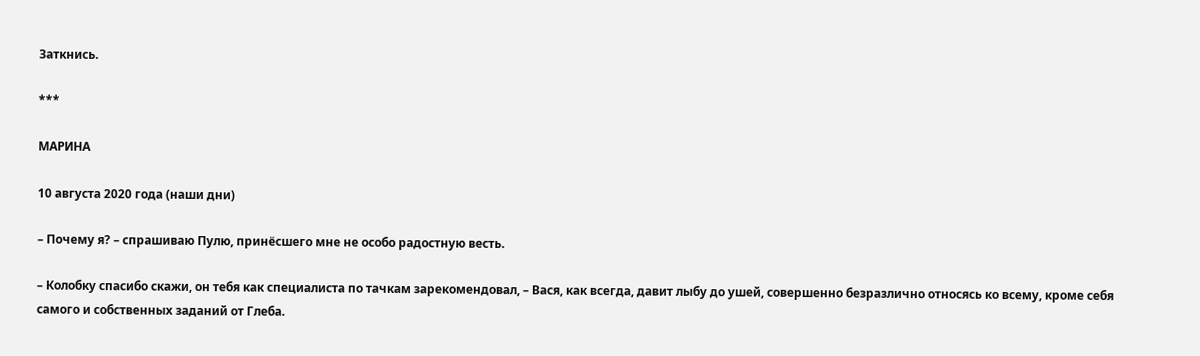Заткнись.

***

МАРИНА

10 августа 2020 года (наши дни)

– Почему я? – спрашиваю Пулю, принёсшего мне не особо радостную весть.

– Колобку спасибо скажи, он тебя как специалиста по тачкам зарекомендовал, – Вася, как всегда, давит лыбу до ушей, совершенно безразлично относясь ко всему, кроме себя самого и собственных заданий от Глеба.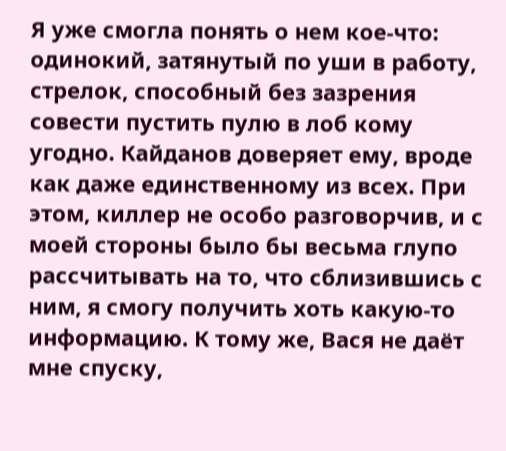Я уже смогла понять о нем кое-что: одинокий, затянутый по уши в работу, стрелок, способный без зазрения совести пустить пулю в лоб кому угодно. Кайданов доверяет ему, вроде как даже единственному из всех. При этом, киллер не особо разговорчив, и с моей стороны было бы весьма глупо рассчитывать на то, что сблизившись с ним, я смогу получить хоть какую-то информацию. К тому же, Вася не даёт мне спуску,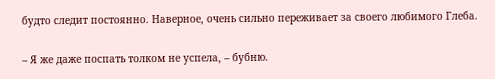будто следит постоянно. Наверное, очень сильно переживает за своего любимого Глеба.

– Я же даже поспать толком не успела, – бубню.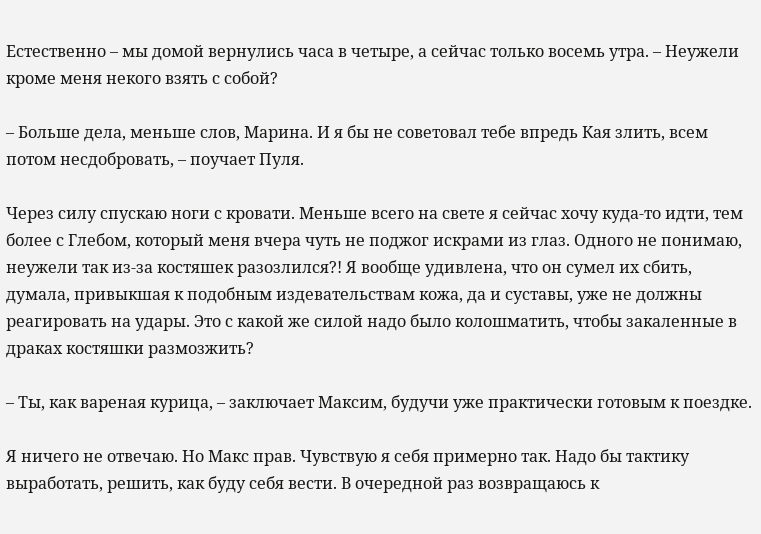Естественно – мы домой вернулись часа в четыре, а сейчас только восемь утра. – Неужели кроме меня некого взять с собой?

– Больше дела, меньше слов, Марина. И я бы не советовал тебе впредь Кая злить, всем потом несдобровать, – поучает Пуля.

Через силу спускаю ноги с кровати. Меньше всего на свете я сейчас хочу куда-то идти, тем более с Глебом, который меня вчера чуть не поджог искрами из глаз. Одного не понимаю, неужели так из-за костяшек разозлился?! Я вообще удивлена, что он сумел их сбить, думала, привыкшая к подобным издевательствам кожа, да и суставы, уже не должны реагировать на удары. Это с какой же силой надо было колошматить, чтобы закаленные в драках костяшки размозжить?

– Ты, как вареная курица, – заключает Максим, будучи уже практически готовым к поездке.

Я ничего не отвечаю. Но Макс прав. Чувствую я себя примерно так. Надо бы тактику выработать, решить, как буду себя вести. В очередной раз возвращаюсь к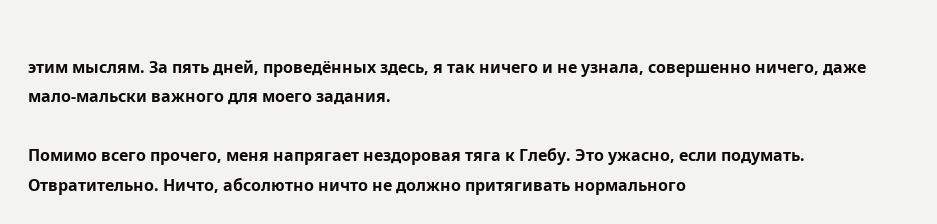этим мыслям. За пять дней, проведённых здесь, я так ничего и не узнала, совершенно ничего, даже мало-мальски важного для моего задания.

Помимо всего прочего, меня напрягает нездоровая тяга к Глебу. Это ужасно, если подумать. Отвратительно. Ничто, абсолютно ничто не должно притягивать нормального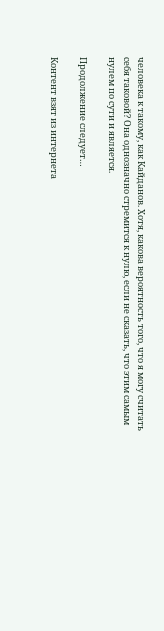человека к такому, как Кайданов. Хотя, какова вероятность того, что я могу считать себя таковой? Она однозначно стремится к нулю, если не сказать, что этим самым нулем по сути и является.

Продолжение следует…

Контент взят из интернета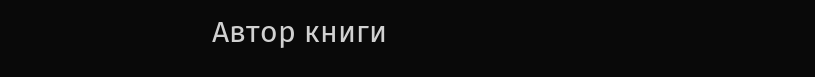Автор книги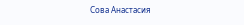Сова Анастасия